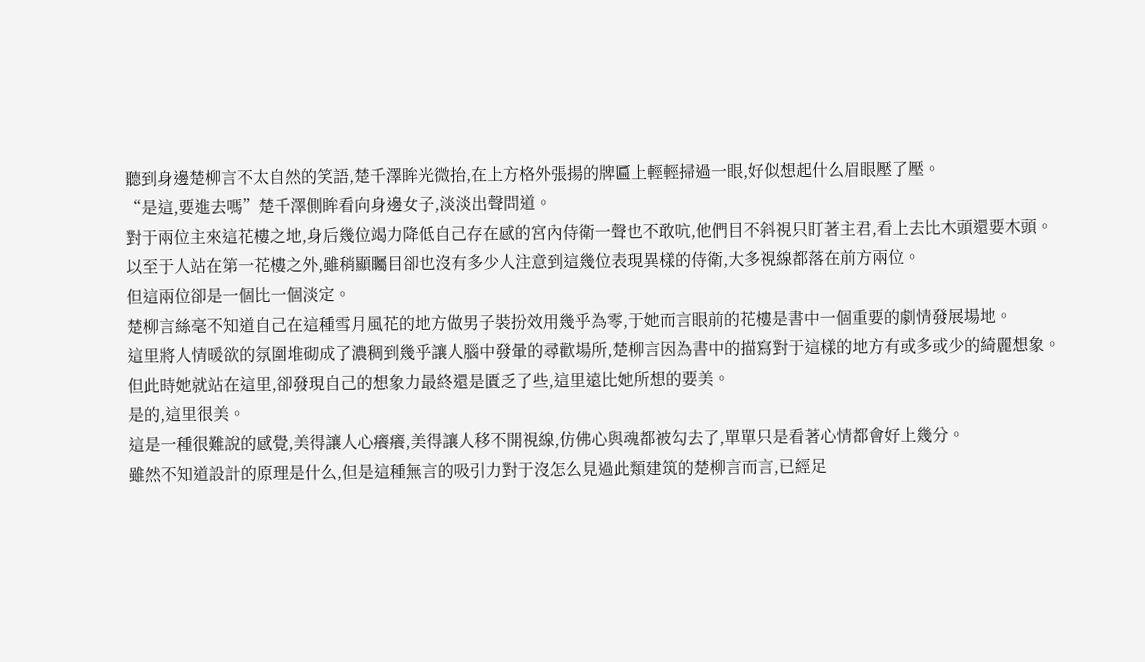聽到身邊楚柳言不太自然的笑語,楚千澤眸光微抬,在上方格外張揚的牌匾上輕輕掃過一眼,好似想起什么眉眼壓了壓。
“是這,要進去嗎”楚千澤側眸看向身邊女子,淡淡出聲問道。
對于兩位主來這花樓之地,身后幾位竭力降低自己存在感的宮內侍衛一聲也不敢吭,他們目不斜視只盯著主君,看上去比木頭還要木頭。
以至于人站在第一花樓之外,雖稍顯矚目卻也沒有多少人注意到這幾位表現異樣的侍衛,大多視線都落在前方兩位。
但這兩位卻是一個比一個淡定。
楚柳言絲毫不知道自己在這種雪月風花的地方做男子裝扮效用幾乎為零,于她而言眼前的花樓是書中一個重要的劇情發展場地。
這里將人情暖欲的氛圍堆砌成了濃稠到幾乎讓人腦中發暈的尋歡場所,楚柳言因為書中的描寫對于這樣的地方有或多或少的綺麗想象。
但此時她就站在這里,卻發現自己的想象力最終還是匱乏了些,這里遠比她所想的要美。
是的,這里很美。
這是一種很難說的感覺,美得讓人心癢癢,美得讓人移不開視線,仿佛心與魂都被勾去了,單單只是看著心情都會好上幾分。
雖然不知道設計的原理是什么,但是這種無言的吸引力對于沒怎么見過此類建筑的楚柳言而言,已經足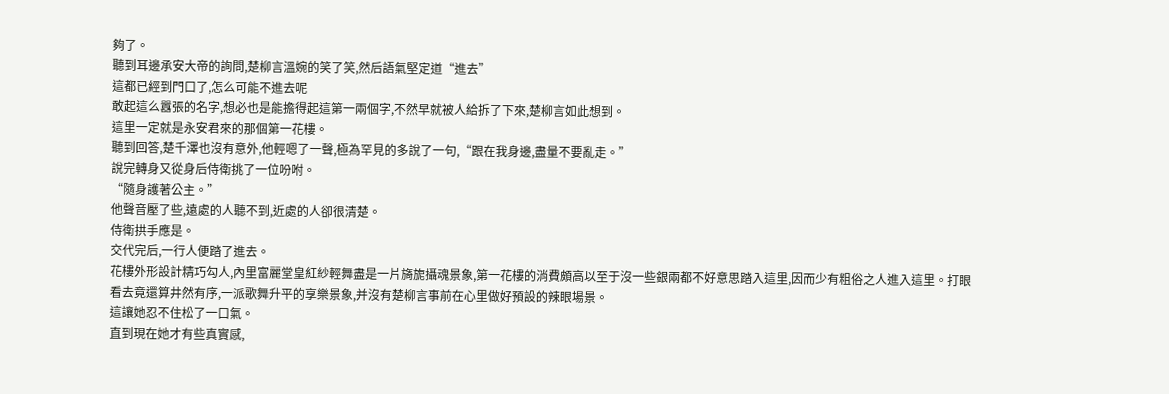夠了。
聽到耳邊承安大帝的詢問,楚柳言溫婉的笑了笑,然后語氣堅定道“進去”
這都已經到門口了,怎么可能不進去呢
敢起這么囂張的名字,想必也是能擔得起這第一兩個字,不然早就被人給拆了下來,楚柳言如此想到。
這里一定就是永安君來的那個第一花樓。
聽到回答,楚千澤也沒有意外,他輕嗯了一聲,極為罕見的多說了一句,“跟在我身邊,盡量不要亂走。”
說完轉身又從身后侍衛挑了一位吩咐。
“隨身護著公主。”
他聲音壓了些,遠處的人聽不到,近處的人卻很清楚。
侍衛拱手應是。
交代完后,一行人便踏了進去。
花樓外形設計精巧勾人,內里富麗堂皇紅紗輕舞盡是一片旖旎攝魂景象,第一花樓的消費頗高以至于沒一些銀兩都不好意思踏入這里,因而少有粗俗之人進入這里。打眼看去竟還算井然有序,一派歌舞升平的享樂景象,并沒有楚柳言事前在心里做好預設的辣眼場景。
這讓她忍不住松了一口氣。
直到現在她才有些真實感,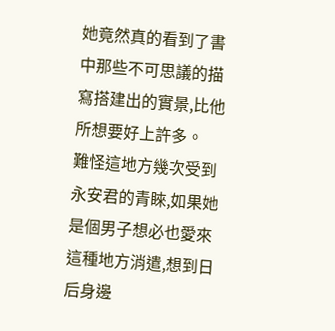她竟然真的看到了書中那些不可思議的描寫搭建出的實景,比他所想要好上許多。
難怪這地方幾次受到永安君的青睞,如果她是個男子想必也愛來這種地方消遣,想到日后身邊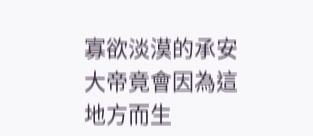寡欲淡漠的承安大帝竟會因為這地方而生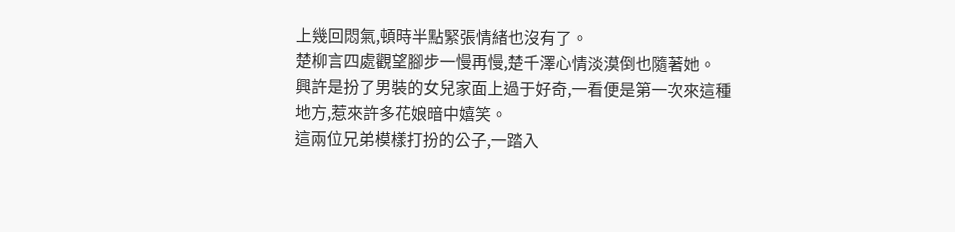上幾回悶氣,頓時半點緊張情緒也沒有了。
楚柳言四處觀望腳步一慢再慢,楚千澤心情淡漠倒也隨著她。
興許是扮了男裝的女兒家面上過于好奇,一看便是第一次來這種地方,惹來許多花娘暗中嬉笑。
這兩位兄弟模樣打扮的公子,一踏入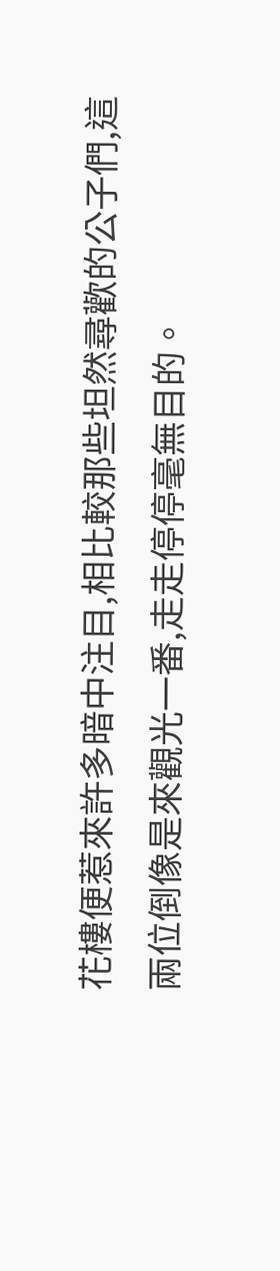花樓便惹來許多暗中注目,相比較那些坦然尋歡的公子們,這兩位倒像是來觀光一番,走走停停毫無目的。